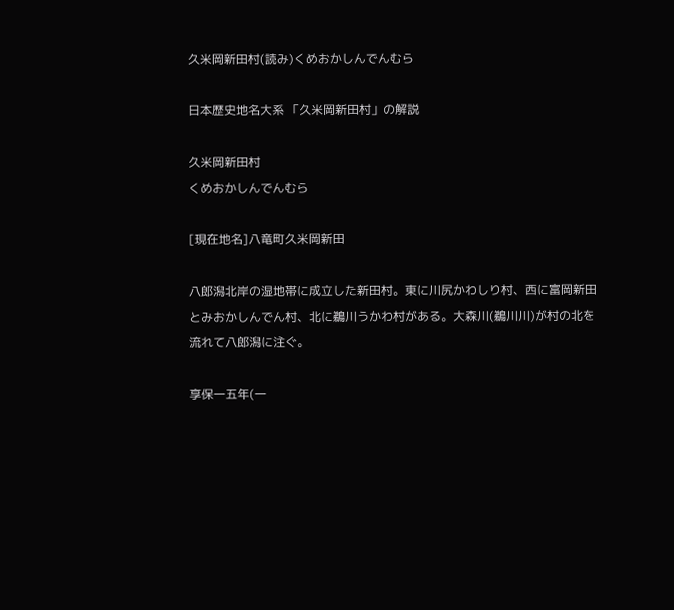久米岡新田村(読み)くめおかしんでんむら

日本歴史地名大系 「久米岡新田村」の解説

久米岡新田村
くめおかしんでんむら

[現在地名]八竜町久米岡新田

八郎潟北岸の湿地帯に成立した新田村。東に川尻かわしり村、西に富岡新田とみおかしんでん村、北に鵜川うかわ村がある。大森川(鵜川川)が村の北を流れて八郎潟に注ぐ。

享保一五年(一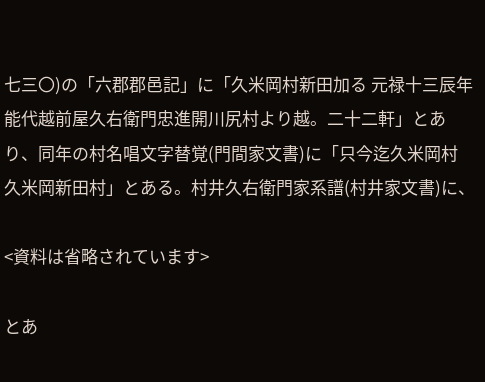七三〇)の「六郡郡邑記」に「久米岡村新田加る 元禄十三辰年能代越前屋久右衛門忠進開川尻村より越。二十二軒」とあり、同年の村名唱文字替覚(門間家文書)に「只今迄久米岡村 久米岡新田村」とある。村井久右衛門家系譜(村井家文書)に、

<資料は省略されています>

とあ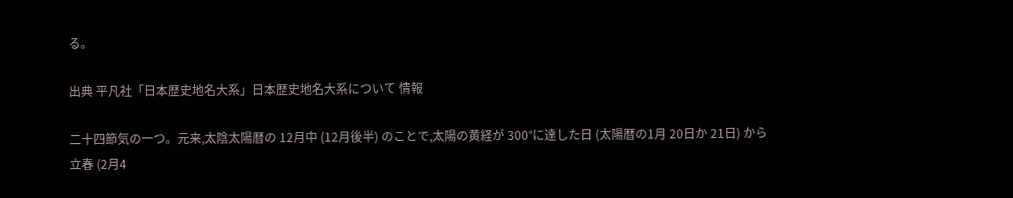る。

出典 平凡社「日本歴史地名大系」日本歴史地名大系について 情報

二十四節気の一つ。元来,太陰太陽暦の 12月中 (12月後半) のことで,太陽の黄経が 300°に達した日 (太陽暦の1月 20日か 21日) から立春 (2月4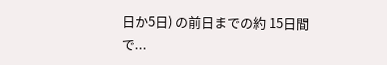日か5日) の前日までの約 15日間で...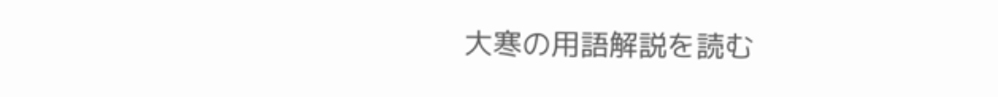大寒の用語解説を読む